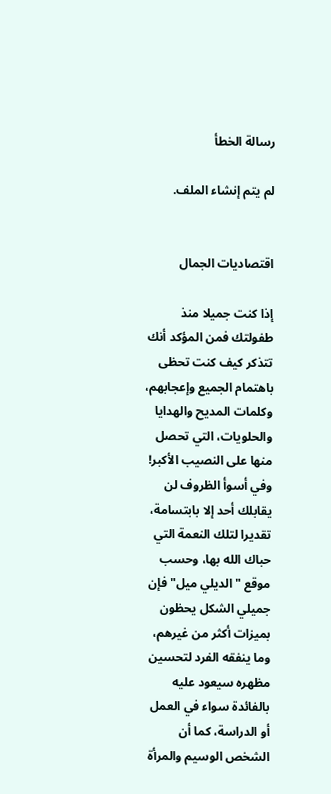رسالة الخطأ

لم يتم إنشاء الملف.


اقتصاديات الجمال

إذا كنت جميلا منذ طفولتك فمن المؤكد أنك تتذكر كيف كنت تحظى باهتمام الجميع وإعجابهم، وكلمات المديح والهدايا والحلويات، التي تحصل منها على النصيب الأكبر!
وفي أسوأ الظروف لن يقابلك أحد إلا بابتسامة، تقديرا لتلك النعمة التي حباك الله بها، وحسب موقع "الديلي ميل" فإن جميلي الشكل يحظون بميزات أكثر من غيرهم، وما ينفقه الفرد لتحسين مظهره سيعود عليه بالفائدة سواء في العمل أو الدراسة، كما أن الشخص الوسيم والمرأة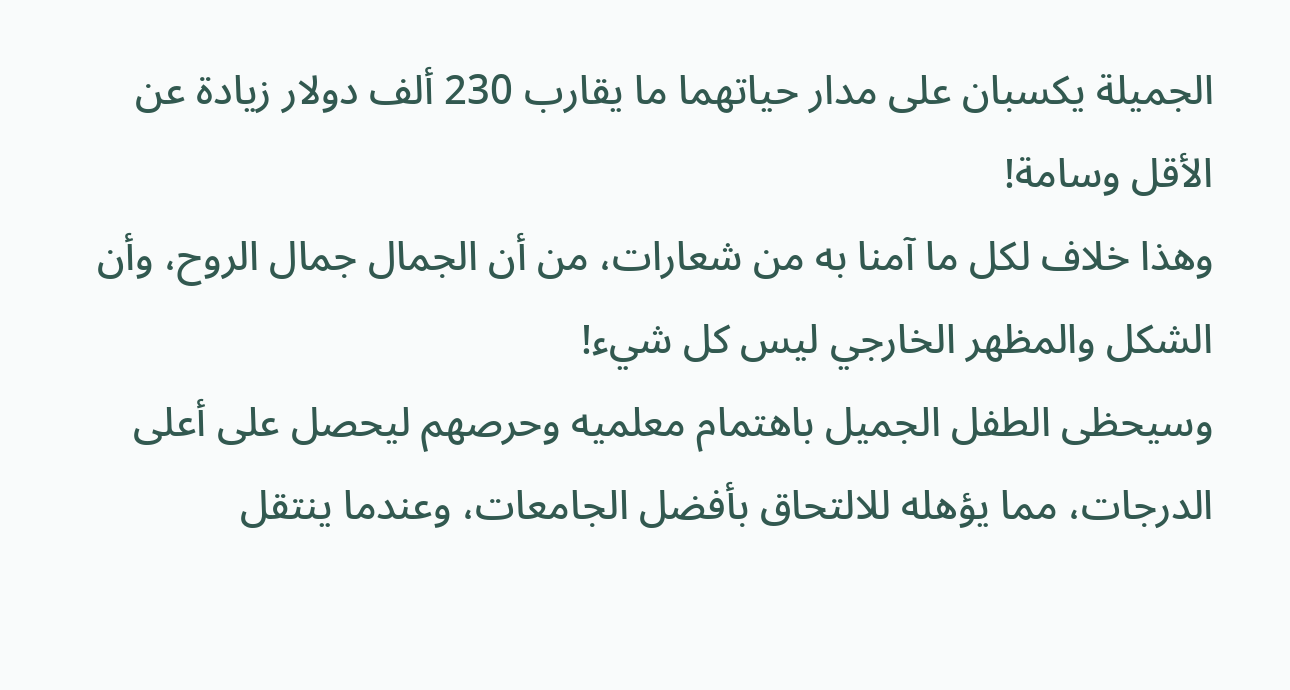الجميلة يكسبان على مدار حياتهما ما يقارب 230 ألف دولار زيادة عن الأقل وسامة!
وهذا خلاف لكل ما آمنا به من شعارات، من أن الجمال جمال الروح، وأن الشكل والمظهر الخارجي ليس كل شيء!
وسيحظى الطفل الجميل باهتمام معلميه وحرصهم ليحصل على أعلى الدرجات، مما يؤهله للالتحاق بأفضل الجامعات، وعندما ينتقل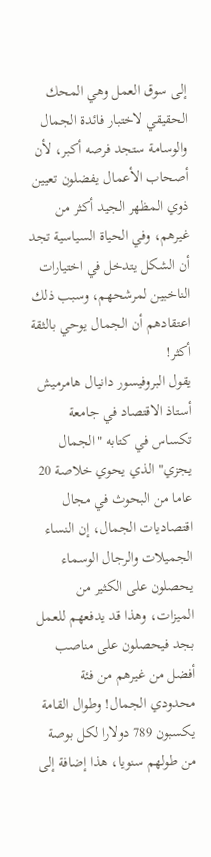إلى سوق العمل وهي المحك الحقيقي لاختبار فائدة الجمال والوسامة ستجد فرصه أكبر، لأن أصحاب الأعمال يفضلون تعيين ذوي المظهر الجيد أكثر من غيرهم، وفي الحياة السياسية تجد أن الشكل يتدخل في اختيارات الناخبين لمرشحهم، وسبب ذلك اعتقادهم أن الجمال يوحي بالثقة أكثر!
يقول البروفيسور دانيال هامرميش أستاذ الاقتصاد في جامعة تكساس في كتابه "الجمال يجزي" الذي يحوي خلاصة 20 عاما من البحوث في مجال اقتصاديات الجمال، إن النساء الجميلات والرجال الوسماء يحصلون على الكثير من الميزات، وهذا قد يدفعهم للعمل بجد فيحصلون على مناصب أفضل من غيرهم من فئة محدودي الجمال! وطوال القامة يكسبون 789 دولارا لكل بوصة من طولهم سنويا، هذا إضافة إلى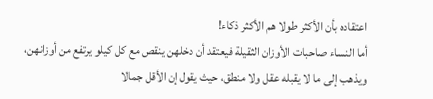اعتقاده بأن الأكثر طولا هم الأكثر ذكاء!
أما النساء صاحبات الأوزان الثقيلة فيعتقد أن دخلهن ينقص مع كل كيلو يرتفع من أوزانهن، ويذهب إلى ما لا يقبله عقل ولا منطق، حيث يقول إن الأقل جمالا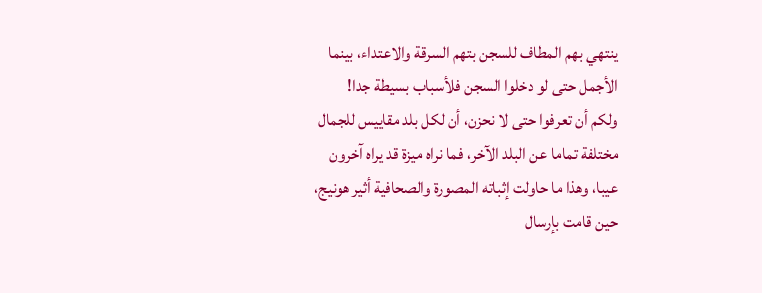ينتهي بهم المطاف للسجن بتهم السرقة والاعتداء، بينما الأجمل حتى لو دخلوا السجن فلأسباب بسيطة جدا!
ولكم أن تعرفوا حتى لا نحزن، أن لكل بلد مقاييس للجمال مختلفة تماما عن البلد الآخر، فما نراه ميزة قد يراه آخرون عيبا، وهذا ما حاولت إثباته المصورة والصحافية أثير هونيج، حين قامت بإرسال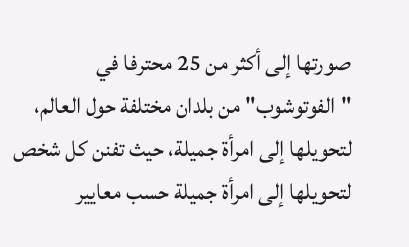صورتها إلى أكثر من 25 محترفا في "الفوتوشوب" من بلدان مختلفة حول العالم، لتحويلها إلى امرأة جميلة، حيث تفنن كل شخص لتحويلها إلى امرأة جميلة حسب معايير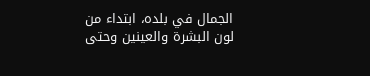الجمال في بلده، ابتداء من لون البشرة والعينين وحتى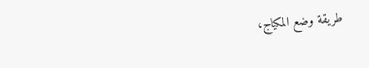طريقة وضع المكياج،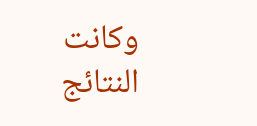وكانت النتائج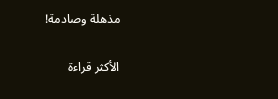مذهلة وصادمة!

الأكثر قراءة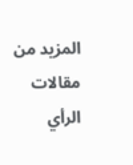المزيد من مقالات الرأي